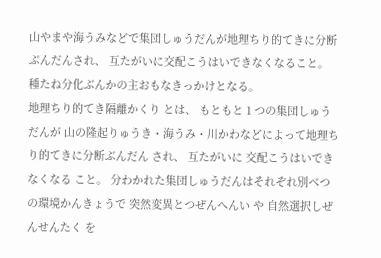山やまや海うみなどで集団しゅうだんが地理ちり的てきに分断ぶんだんされ、 互たがいに交配こうはいできなくなること。 種たね分化ぶんかの主おもなきっかけとなる。
地理ちり的てき隔離かくり とは、 もともと 1 つの集団しゅうだんが 山の隆起りゅうき・海うみ・川かわなどによって地理ちり的てきに分断ぶんだん され、 互たがいに 交配こうはいできなくなる こと。 分わかれた集団しゅうだんはそれぞれ別べつの環境かんきょうで 突然変異とつぜんへんい や 自然選択しぜんせんたく を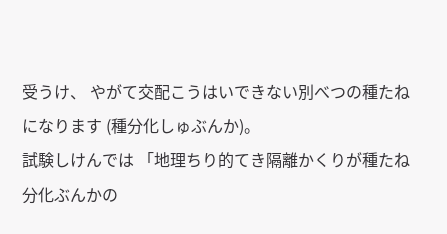受うけ、 やがて交配こうはいできない別べつの種たねになります (種分化しゅぶんか)。
試験しけんでは 「地理ちり的てき隔離かくりが種たね分化ぶんかの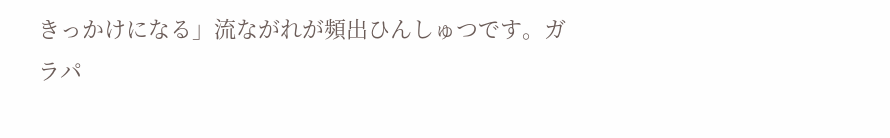きっかけになる」流ながれが頻出ひんしゅつです。ガラパ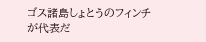ゴス諸島しょとうのフィンチが代表だ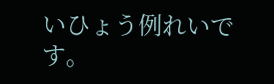いひょう例れいです。